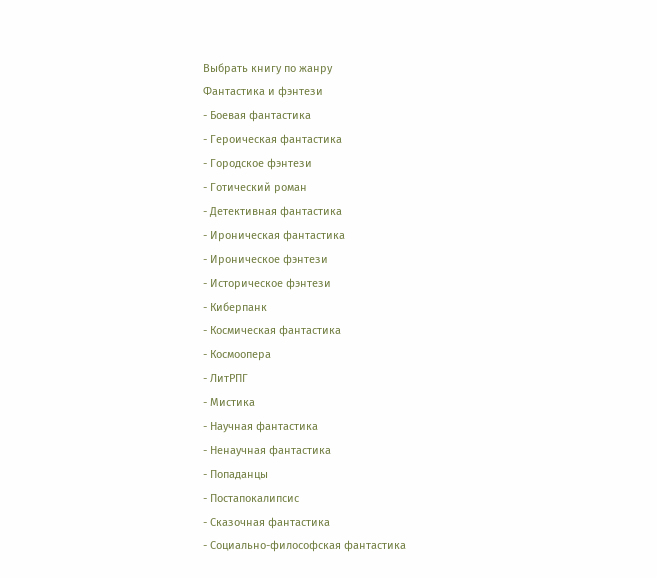Выбрать книгу по жанру
Фантастика и фэнтези
- Боевая фантастика
- Героическая фантастика
- Городское фэнтези
- Готический роман
- Детективная фантастика
- Ироническая фантастика
- Ироническое фэнтези
- Историческое фэнтези
- Киберпанк
- Космическая фантастика
- Космоопера
- ЛитРПГ
- Мистика
- Научная фантастика
- Ненаучная фантастика
- Попаданцы
- Постапокалипсис
- Сказочная фантастика
- Социально-философская фантастика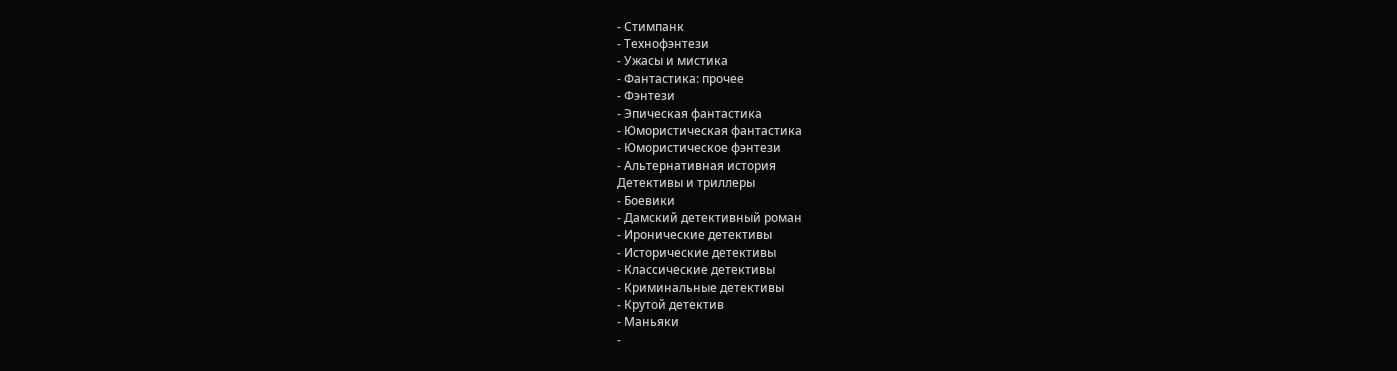- Стимпанк
- Технофэнтези
- Ужасы и мистика
- Фантастика: прочее
- Фэнтези
- Эпическая фантастика
- Юмористическая фантастика
- Юмористическое фэнтези
- Альтернативная история
Детективы и триллеры
- Боевики
- Дамский детективный роман
- Иронические детективы
- Исторические детективы
- Классические детективы
- Криминальные детективы
- Крутой детектив
- Маньяки
-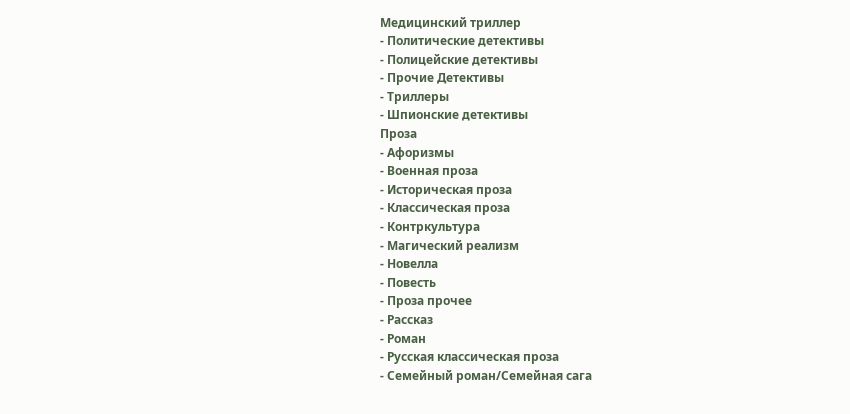Медицинский триллер
- Политические детективы
- Полицейские детективы
- Прочие Детективы
- Триллеры
- Шпионские детективы
Проза
- Афоризмы
- Военная проза
- Историческая проза
- Классическая проза
- Контркультура
- Магический реализм
- Новелла
- Повесть
- Проза прочее
- Рассказ
- Роман
- Русская классическая проза
- Семейный роман/Семейная сага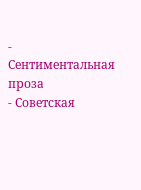- Сентиментальная проза
- Советская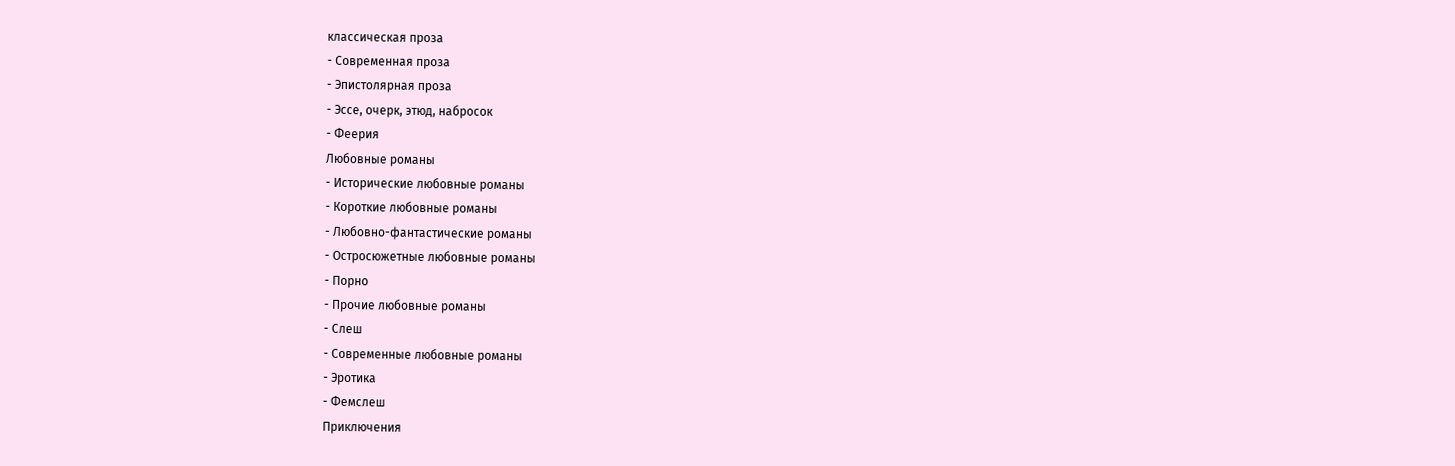классическая проза
- Современная проза
- Эпистолярная проза
- Эссе, очерк, этюд, набросок
- Феерия
Любовные романы
- Исторические любовные романы
- Короткие любовные романы
- Любовно-фантастические романы
- Остросюжетные любовные романы
- Порно
- Прочие любовные романы
- Слеш
- Современные любовные романы
- Эротика
- Фемслеш
Приключения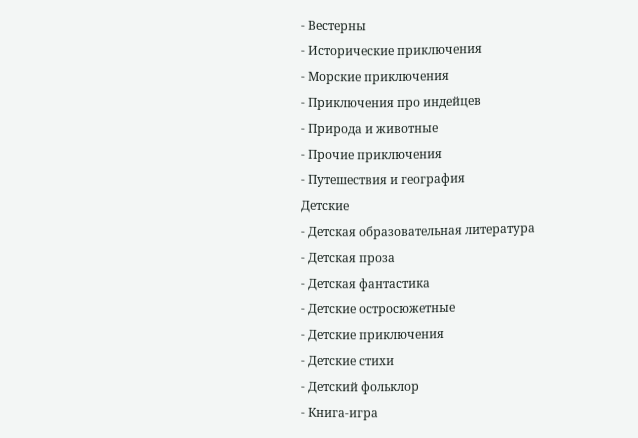- Вестерны
- Исторические приключения
- Морские приключения
- Приключения про индейцев
- Природа и животные
- Прочие приключения
- Путешествия и география
Детские
- Детская образовательная литература
- Детская проза
- Детская фантастика
- Детские остросюжетные
- Детские приключения
- Детские стихи
- Детский фольклор
- Книга-игра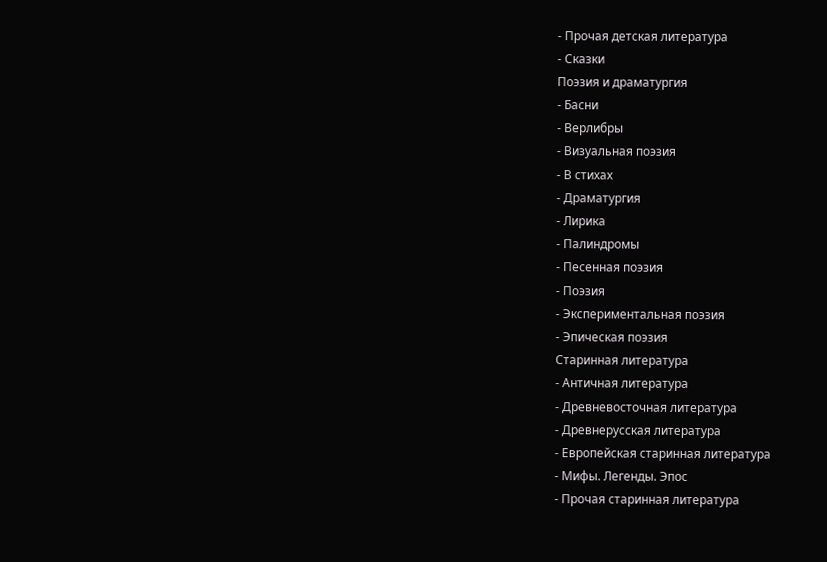- Прочая детская литература
- Сказки
Поэзия и драматургия
- Басни
- Верлибры
- Визуальная поэзия
- В стихах
- Драматургия
- Лирика
- Палиндромы
- Песенная поэзия
- Поэзия
- Экспериментальная поэзия
- Эпическая поэзия
Старинная литература
- Античная литература
- Древневосточная литература
- Древнерусская литература
- Европейская старинная литература
- Мифы. Легенды. Эпос
- Прочая старинная литература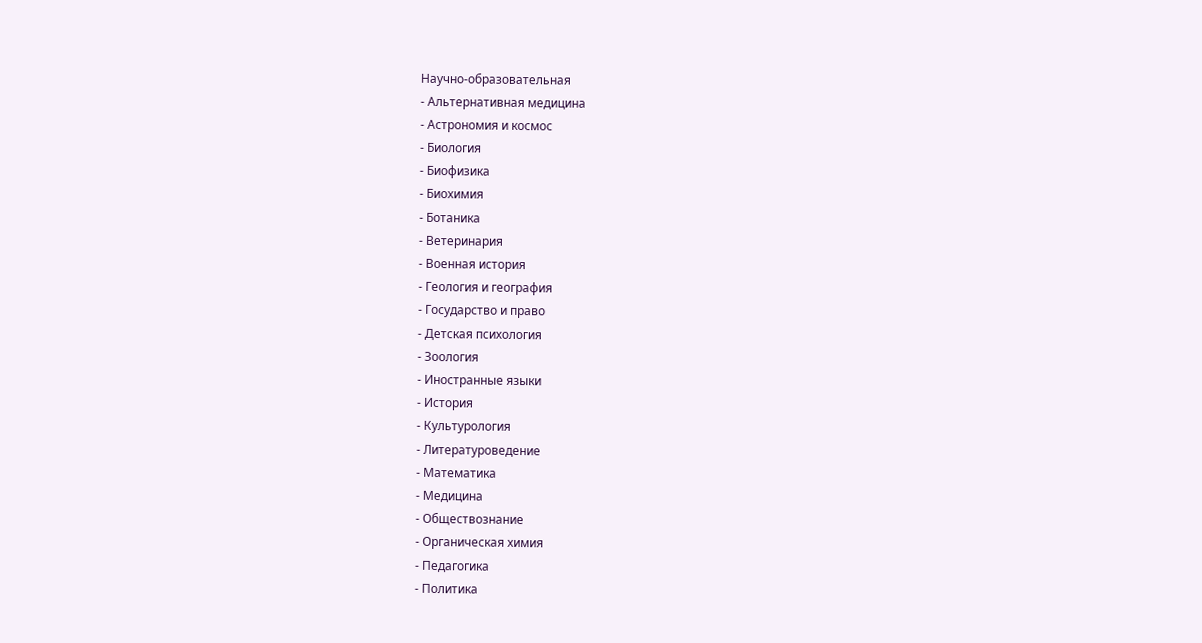Научно-образовательная
- Альтернативная медицина
- Астрономия и космос
- Биология
- Биофизика
- Биохимия
- Ботаника
- Ветеринария
- Военная история
- Геология и география
- Государство и право
- Детская психология
- Зоология
- Иностранные языки
- История
- Культурология
- Литературоведение
- Математика
- Медицина
- Обществознание
- Органическая химия
- Педагогика
- Политика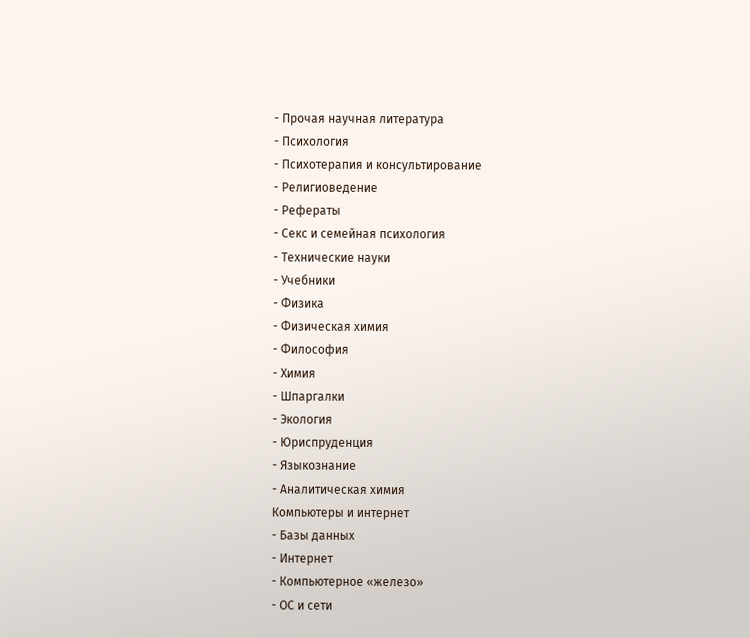- Прочая научная литература
- Психология
- Психотерапия и консультирование
- Религиоведение
- Рефераты
- Секс и семейная психология
- Технические науки
- Учебники
- Физика
- Физическая химия
- Философия
- Химия
- Шпаргалки
- Экология
- Юриспруденция
- Языкознание
- Аналитическая химия
Компьютеры и интернет
- Базы данных
- Интернет
- Компьютерное «железо»
- ОС и сети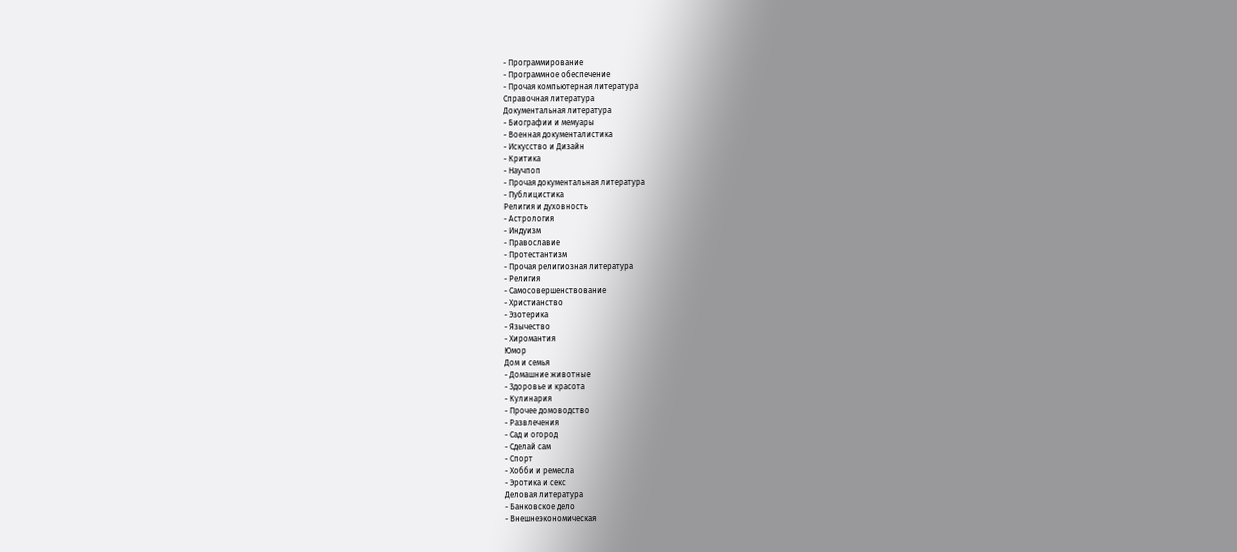- Программирование
- Программное обеспечение
- Прочая компьютерная литература
Справочная литература
Документальная литература
- Биографии и мемуары
- Военная документалистика
- Искусство и Дизайн
- Критика
- Научпоп
- Прочая документальная литература
- Публицистика
Религия и духовность
- Астрология
- Индуизм
- Православие
- Протестантизм
- Прочая религиозная литература
- Религия
- Самосовершенствование
- Христианство
- Эзотерика
- Язычество
- Хиромантия
Юмор
Дом и семья
- Домашние животные
- Здоровье и красота
- Кулинария
- Прочее домоводство
- Развлечения
- Сад и огород
- Сделай сам
- Спорт
- Хобби и ремесла
- Эротика и секс
Деловая литература
- Банковское дело
- Внешнеэкономическая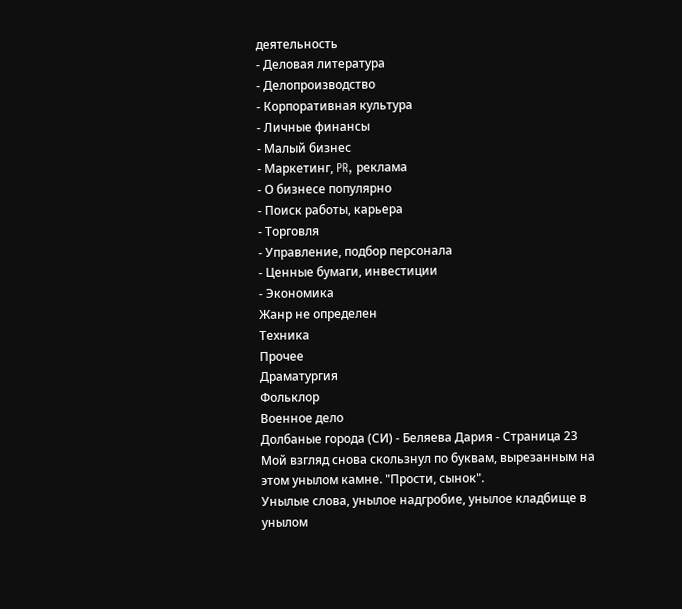деятельность
- Деловая литература
- Делопроизводство
- Корпоративная культура
- Личные финансы
- Малый бизнес
- Маркетинг, PR, реклама
- О бизнесе популярно
- Поиск работы, карьера
- Торговля
- Управление, подбор персонала
- Ценные бумаги, инвестиции
- Экономика
Жанр не определен
Техника
Прочее
Драматургия
Фольклор
Военное дело
Долбаные города (СИ) - Беляева Дария - Страница 23
Мой взгляд снова скользнул по буквам, вырезанным на этом унылом камне. "Прости, сынок".
Унылые слова, унылое надгробие, унылое кладбище в унылом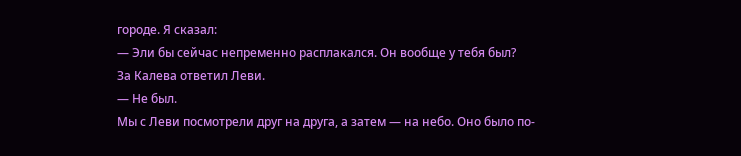городе. Я сказал:
— Эли бы сейчас непременно расплакался. Он вообще у тебя был?
За Калева ответил Леви.
— Не был.
Мы с Леви посмотрели друг на друга, а затем — на небо. Оно было по-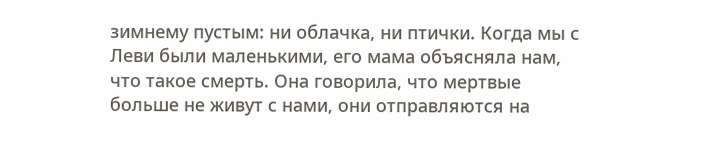зимнему пустым: ни облачка, ни птички. Когда мы с Леви были маленькими, его мама объясняла нам, что такое смерть. Она говорила, что мертвые больше не живут с нами, они отправляются на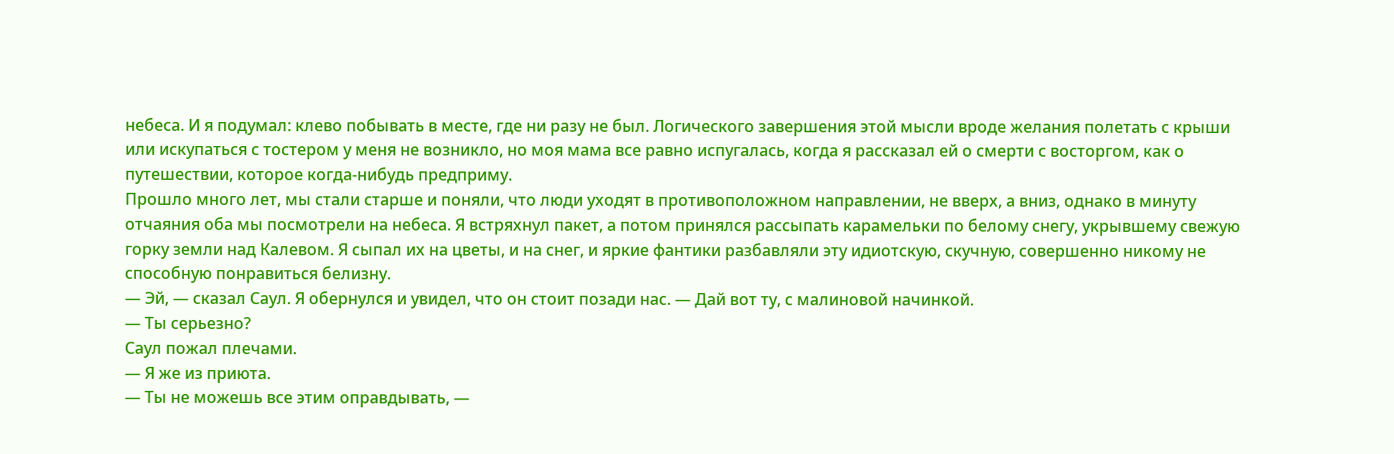небеса. И я подумал: клево побывать в месте, где ни разу не был. Логического завершения этой мысли вроде желания полетать с крыши или искупаться с тостером у меня не возникло, но моя мама все равно испугалась, когда я рассказал ей о смерти с восторгом, как о путешествии, которое когда-нибудь предприму.
Прошло много лет, мы стали старше и поняли, что люди уходят в противоположном направлении, не вверх, а вниз, однако в минуту отчаяния оба мы посмотрели на небеса. Я встряхнул пакет, а потом принялся рассыпать карамельки по белому снегу, укрывшему свежую горку земли над Калевом. Я сыпал их на цветы, и на снег, и яркие фантики разбавляли эту идиотскую, скучную, совершенно никому не способную понравиться белизну.
— Эй, — сказал Саул. Я обернулся и увидел, что он стоит позади нас. — Дай вот ту, с малиновой начинкой.
— Ты серьезно?
Саул пожал плечами.
— Я же из приюта.
— Ты не можешь все этим оправдывать, —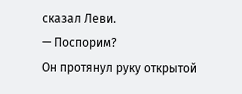сказал Леви.
— Поспорим?
Он протянул руку открытой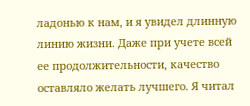ладонью к нам, и я увидел длинную линию жизни. Даже при учете всей ее продолжительности, качество оставляло желать лучшего. Я читал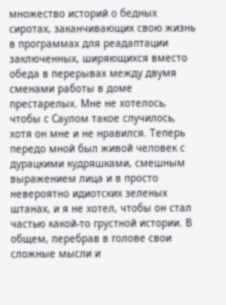множество историй о бедных сиротах, заканчивающих свою жизнь в программах для реадаптации заключенных, ширяющихся вместо обеда в перерывах между двумя сменами работы в доме престарелых. Мне не хотелось, чтобы с Саулом такое случилось, хотя он мне и не нравился. Теперь передо мной был живой человек с дурацкими кудряшками, смешным выражением лица и в просто невероятно идиотских зеленых штанах, и я не хотел, чтобы он стал частью какой-то грустной истории. В общем, перебрав в голове свои сложные мысли и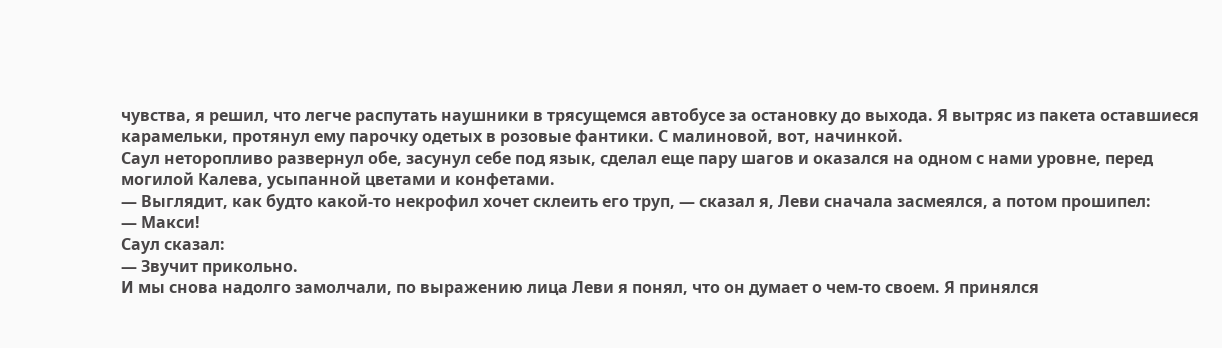чувства, я решил, что легче распутать наушники в трясущемся автобусе за остановку до выхода. Я вытряс из пакета оставшиеся карамельки, протянул ему парочку одетых в розовые фантики. С малиновой, вот, начинкой.
Саул неторопливо развернул обе, засунул себе под язык, сделал еще пару шагов и оказался на одном с нами уровне, перед могилой Калева, усыпанной цветами и конфетами.
— Выглядит, как будто какой-то некрофил хочет склеить его труп, — сказал я, Леви сначала засмеялся, а потом прошипел:
— Макси!
Саул сказал:
— Звучит прикольно.
И мы снова надолго замолчали, по выражению лица Леви я понял, что он думает о чем-то своем. Я принялся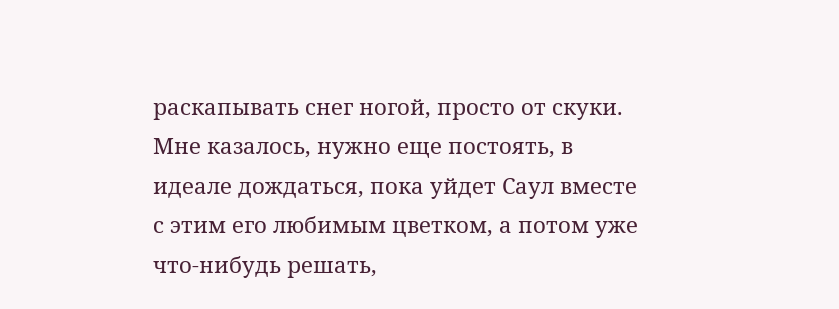раскапывать снег ногой, просто от скуки. Мне казалось, нужно еще постоять, в идеале дождаться, пока уйдет Саул вместе с этим его любимым цветком, а потом уже что-нибудь решать,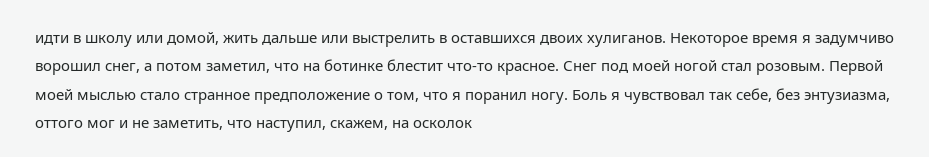идти в школу или домой, жить дальше или выстрелить в оставшихся двоих хулиганов. Некоторое время я задумчиво ворошил снег, а потом заметил, что на ботинке блестит что-то красное. Снег под моей ногой стал розовым. Первой моей мыслью стало странное предположение о том, что я поранил ногу. Боль я чувствовал так себе, без энтузиазма, оттого мог и не заметить, что наступил, скажем, на осколок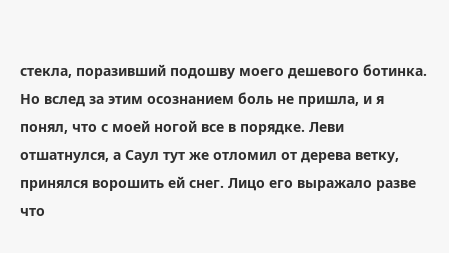стекла, поразивший подошву моего дешевого ботинка. Но вслед за этим осознанием боль не пришла, и я понял, что с моей ногой все в порядке. Леви отшатнулся, а Саул тут же отломил от дерева ветку, принялся ворошить ей снег. Лицо его выражало разве что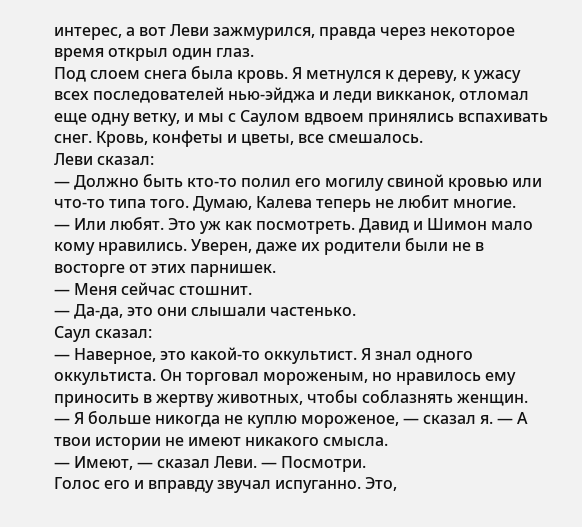интерес, а вот Леви зажмурился, правда через некоторое время открыл один глаз.
Под слоем снега была кровь. Я метнулся к дереву, к ужасу всех последователей нью-эйджа и леди викканок, отломал еще одну ветку, и мы с Саулом вдвоем принялись вспахивать снег. Кровь, конфеты и цветы, все смешалось.
Леви сказал:
— Должно быть кто-то полил его могилу свиной кровью или что-то типа того. Думаю, Калева теперь не любит многие.
— Или любят. Это уж как посмотреть. Давид и Шимон мало кому нравились. Уверен, даже их родители были не в восторге от этих парнишек.
— Меня сейчас стошнит.
— Да-да, это они слышали частенько.
Саул сказал:
— Наверное, это какой-то оккультист. Я знал одного оккультиста. Он торговал мороженым, но нравилось ему приносить в жертву животных, чтобы соблазнять женщин.
— Я больше никогда не куплю мороженое, — сказал я. — А твои истории не имеют никакого смысла.
— Имеют, — сказал Леви. — Посмотри.
Голос его и вправду звучал испуганно. Это,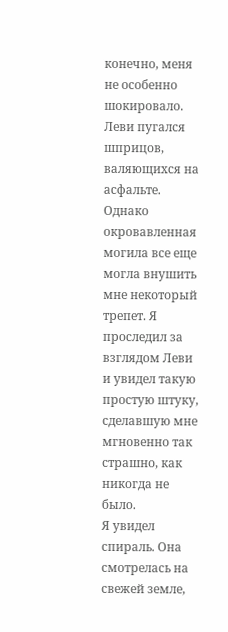конечно, меня не особенно шокировало. Леви пугался шприцов, валяющихся на асфальте. Однако окровавленная могила все еще могла внушить мне некоторый трепет. Я проследил за взглядом Леви и увидел такую простую штуку, сделавшую мне мгновенно так страшно, как никогда не было.
Я увидел спираль. Она смотрелась на свежей земле,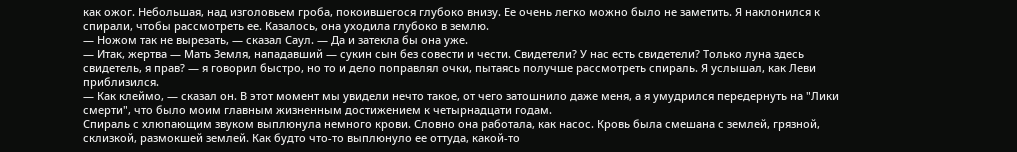как ожог. Небольшая, над изголовьем гроба, покоившегося глубоко внизу. Ее очень легко можно было не заметить. Я наклонился к спирали, чтобы рассмотреть ее. Казалось, она уходила глубоко в землю.
— Ножом так не вырезать, — сказал Саул. — Да и затекла бы она уже.
— Итак, жертва — Мать Земля, нападавший — сукин сын без совести и чести. Свидетели? У нас есть свидетели? Только луна здесь свидетель, я прав? — я говорил быстро, но то и дело поправлял очки, пытаясь получше рассмотреть спираль. Я услышал, как Леви приблизился.
— Как клеймо, — сказал он. В этот момент мы увидели нечто такое, от чего затошнило даже меня, а я умудрился передернуть на "Лики смерти", что было моим главным жизненным достижением к четырнадцати годам.
Спираль с хлюпающим звуком выплюнула немного крови. Словно она работала, как насос. Кровь была смешана с землей, грязной, склизкой, размокшей землей. Как будто что-то выплюнуло ее оттуда, какой-то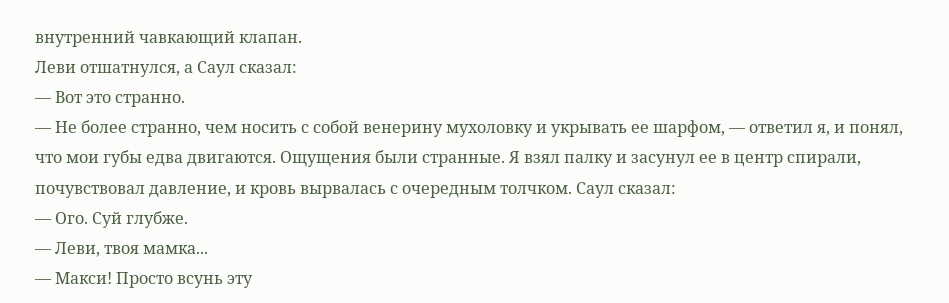внутренний чавкающий клапан.
Леви отшатнулся, а Саул сказал:
— Вот это странно.
— Не более странно, чем носить с собой венерину мухоловку и укрывать ее шарфом, — ответил я, и понял, что мои губы едва двигаются. Ощущения были странные. Я взял палку и засунул ее в центр спирали, почувствовал давление, и кровь вырвалась с очередным толчком. Саул сказал:
— Ого. Суй глубже.
— Леви, твоя мамка...
— Макси! Просто всунь эту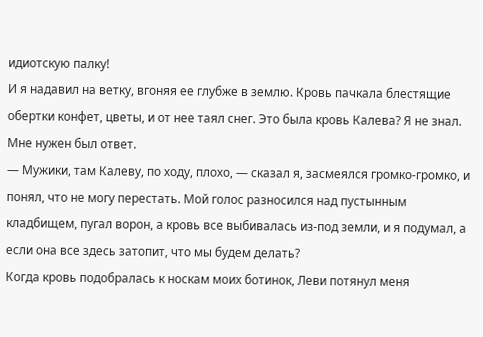идиотскую палку!
И я надавил на ветку, вгоняя ее глубже в землю. Кровь пачкала блестящие обертки конфет, цветы, и от нее таял снег. Это была кровь Калева? Я не знал. Мне нужен был ответ.
— Мужики, там Калеву, по ходу, плохо, — сказал я, засмеялся громко-громко, и понял, что не могу перестать. Мой голос разносился над пустынным кладбищем, пугал ворон, а кровь все выбивалась из-под земли, и я подумал, а если она все здесь затопит, что мы будем делать?
Когда кровь подобралась к носкам моих ботинок, Леви потянул меня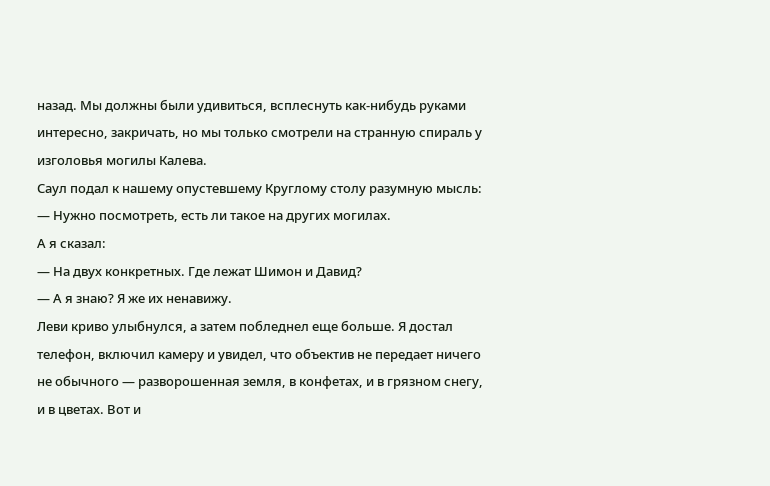назад. Мы должны были удивиться, всплеснуть как-нибудь руками интересно, закричать, но мы только смотрели на странную спираль у изголовья могилы Калева.
Саул подал к нашему опустевшему Круглому столу разумную мысль:
— Нужно посмотреть, есть ли такое на других могилах.
А я сказал:
— На двух конкретных. Где лежат Шимон и Давид?
— А я знаю? Я же их ненавижу.
Леви криво улыбнулся, а затем побледнел еще больше. Я достал телефон, включил камеру и увидел, что объектив не передает ничего не обычного — разворошенная земля, в конфетах, и в грязном снегу, и в цветах. Вот и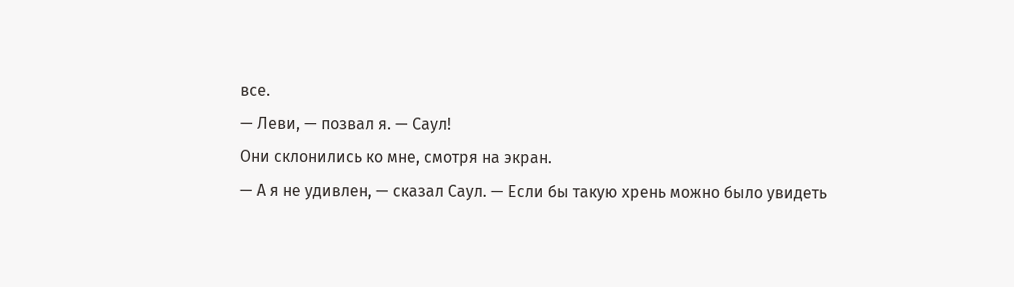все.
— Леви, — позвал я. — Саул!
Они склонились ко мне, смотря на экран.
— А я не удивлен, — сказал Саул. — Если бы такую хрень можно было увидеть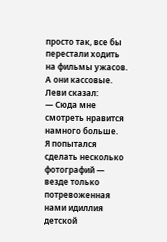просто так, все бы перестали ходить на фильмы ужасов. А они кассовые.
Леви сказал:
— Сюда мне смотреть нравится намного больше.
Я попытался сделать несколько фотографий — везде только потревоженная нами идиллия детской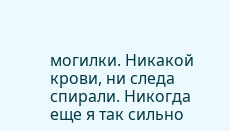могилки. Никакой крови, ни следа спирали. Никогда еще я так сильно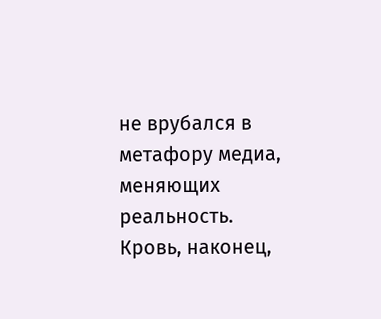не врубался в метафору медиа, меняющих реальность. Кровь, наконец,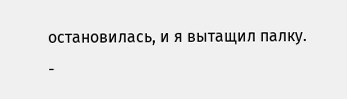остановилась, и я вытащил палку.
-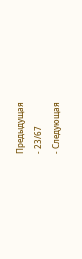Предыдущая
- 23/67
- Следующая